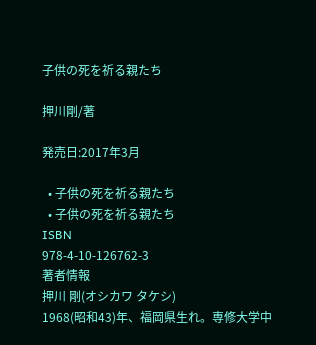子供の死を祈る親たち

押川剛/著

発売日:2017年3月

  • 子供の死を祈る親たち
  • 子供の死を祈る親たち
ISBN
978-4-10-126762-3
著者情報
押川 剛(オシカワ タケシ)
1968(昭和43)年、福岡県生れ。専修大学中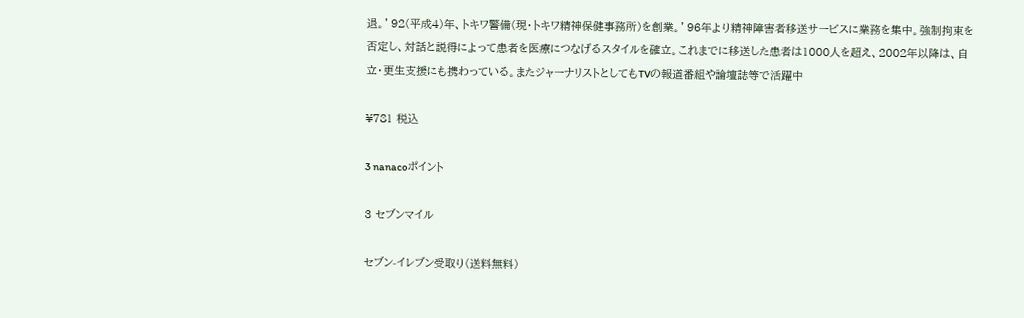退。’92(平成4)年、トキワ警備(現・トキワ精神保健事務所)を創業。’96年より精神障害者移送サービスに業務を集中。強制拘束を否定し、対話と説得によって患者を医療につなげるスタイルを確立。これまでに移送した患者は1000人を超え、2002年以降は、自立・更生支援にも携わっている。またジャーナリストとしてもTVの報道番組や論壇誌等で活躍中

¥781 税込

3 nanacoポイント

3 セブンマイル

セブン-イレブン受取り(送料無料)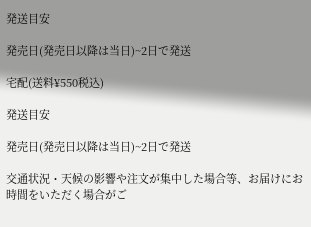発送目安

発売日(発売日以降は当日)~2日で発送

宅配(送料¥550税込)

発送目安

発売日(発売日以降は当日)~2日で発送

交通状況・天候の影響や注文が集中した場合等、お届けにお時間をいただく場合がご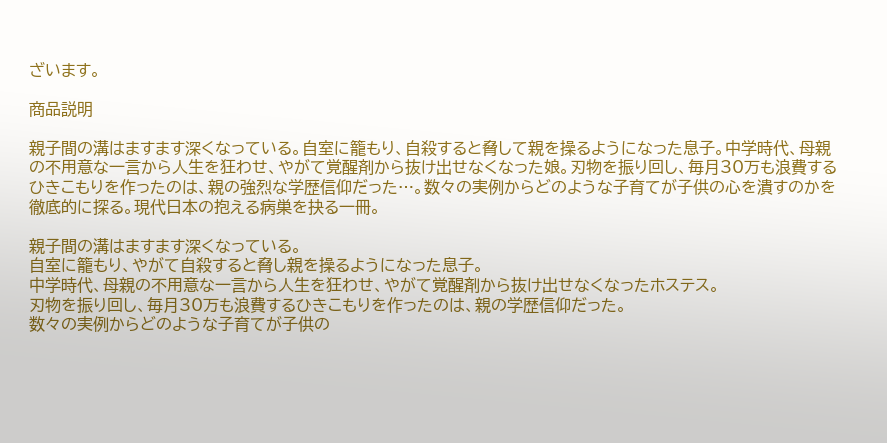ざいます。

商品説明

親子間の溝はますます深くなっている。自室に籠もり、自殺すると脅して親を操るようになった息子。中学時代、母親の不用意な一言から人生を狂わせ、やがて覚醒剤から抜け出せなくなった娘。刃物を振り回し、毎月30万も浪費するひきこもりを作ったのは、親の強烈な学歴信仰だった…。数々の実例からどのような子育てが子供の心を潰すのかを徹底的に探る。現代日本の抱える病巣を抉る一冊。

親子間の溝はますます深くなっている。
自室に籠もり、やがて自殺すると脅し親を操るようになった息子。
中学時代、母親の不用意な一言から人生を狂わせ、やがて覚醒剤から抜け出せなくなったホステス。
刃物を振り回し、毎月30万も浪費するひきこもりを作ったのは、親の学歴信仰だった。
数々の実例からどのような子育てが子供の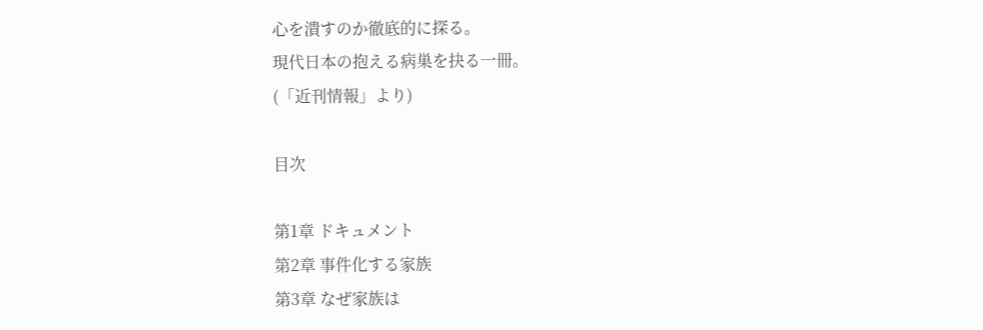心を潰すのか徹底的に探る。
現代日本の抱える病巣を抉る一冊。
(「近刊情報」より)

目次

第1章 ドキュメント
第2章 事件化する家族
第3章 なぜ家族は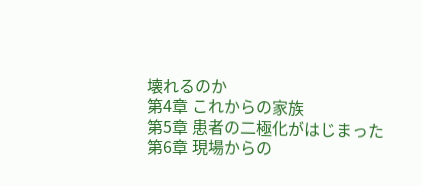壊れるのか
第4章 これからの家族
第5章 患者の二極化がはじまった
第6章 現場からの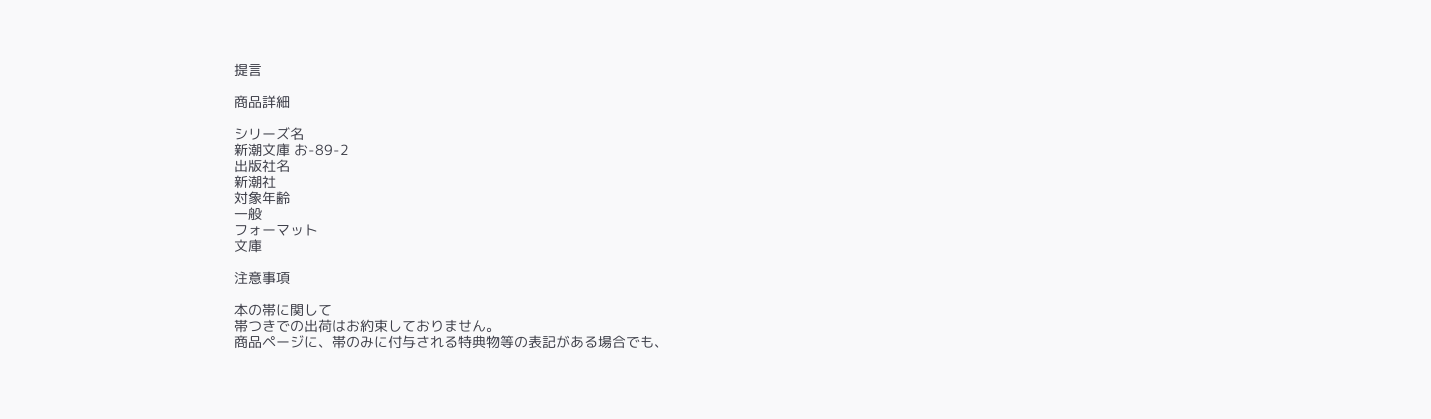提言

商品詳細

シリーズ名
新潮文庫 お-89-2
出版社名
新潮社
対象年齢
一般
フォーマット
文庫

注意事項

本の帯に関して
帯つきでの出荷はお約束しておりません。
商品ページに、帯のみに付与される特典物等の表記がある場合でも、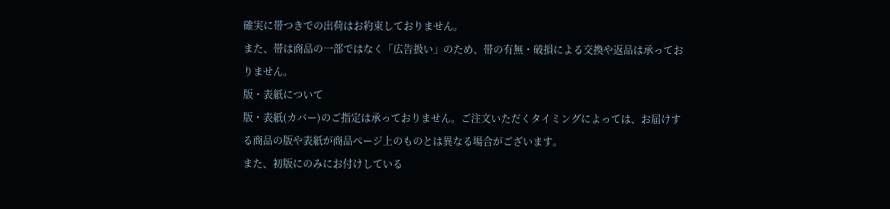確実に帯つきでの出荷はお約束しておりません。
また、帯は商品の一部ではなく「広告扱い」のため、帯の有無・破損による交換や返品は承っておりません。
版・表紙について
版・表紙(カバー)のご指定は承っておりません。ご注文いただくタイミングによっては、お届けする商品の版や表紙が商品ページ上のものとは異なる場合がございます。
また、初版にのみにお付けしている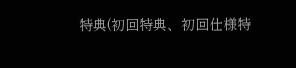特典(初回特典、初回仕様特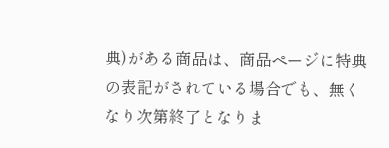典)がある商品は、商品ページに特典の表記がされている場合でも、無くなり次第終了となりま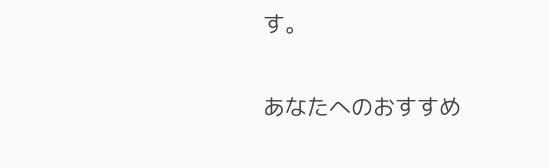す。

あなたへのおすすめ